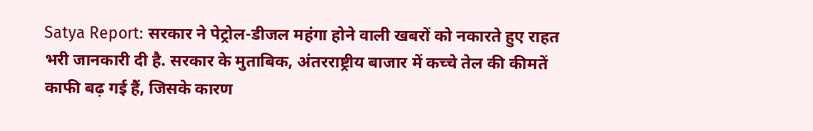Satya Report: सरकार ने पेट्रोल-डीजल महंगा होने वाली खबरों को नकारते हुए राहत भरी जानकारी दी है. सरकार के मुताबिक, अंतरराष्ट्रीय बाजार में कच्चे तेल की कीमतें काफी बढ़ गई हैं, जिसके कारण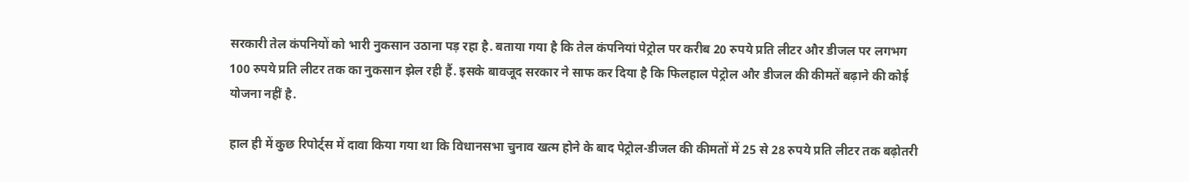सरकारी तेल कंपनियों को भारी नुकसान उठाना पड़ रहा है. बताया गया है कि तेल कंपनियां पेट्रोल पर करीब 20 रुपये प्रति लीटर और डीजल पर लगभग 100 रुपये प्रति लीटर तक का नुकसान झेल रही हैं. इसके बावजूद सरकार ने साफ कर दिया है कि फिलहाल पेट्रोल और डीजल की कीमतें बढ़ाने की कोई योजना नहीं है.

हाल ही में कुछ रिपोर्ट्स में दावा किया गया था कि विधानसभा चुनाव खत्म होने के बाद पेट्रोल-डीजल की कीमतों में 25 से 28 रुपये प्रति लीटर तक बढ़ोतरी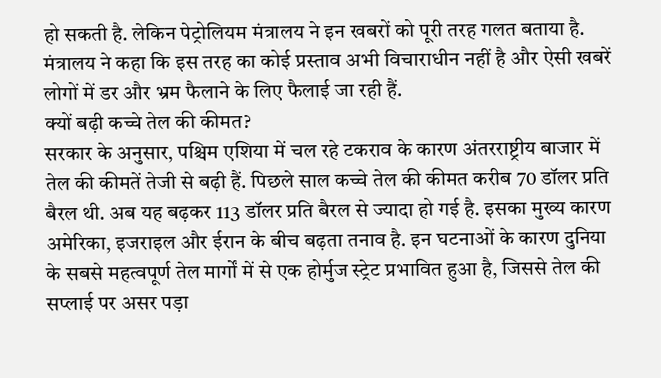हो सकती है. लेकिन पेट्रोलियम मंत्रालय ने इन खबरों को पूरी तरह गलत बताया है. मंत्रालय ने कहा कि इस तरह का कोई प्रस्ताव अभी विचाराधीन नहीं है और ऐसी खबरें लोगों में डर और भ्रम फैलाने के लिए फैलाई जा रही हैं.
क्यों बढ़ी कच्चे तेल की कीमत?
सरकार के अनुसार, पश्चिम एशिया में चल रहे टकराव के कारण अंतरराष्ट्रीय बाजार में तेल की कीमतें तेजी से बढ़ी हैं. पिछले साल कच्चे तेल की कीमत करीब 70 डॉलर प्रति बैरल थी. अब यह बढ़कर 113 डॉलर प्रति बैरल से ज्यादा हो गई है. इसका मुख्य कारण अमेरिका, इजराइल और ईरान के बीच बढ़ता तनाव है. इन घटनाओं के कारण दुनिया के सबसे महत्वपूर्ण तेल मार्गों में से एक होर्मुज स्ट्रेट प्रभावित हुआ है, जिससे तेल की सप्लाई पर असर पड़ा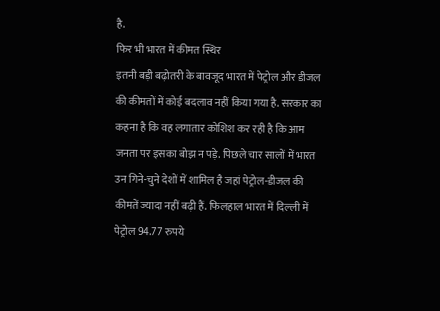है.
फिर भी भारत में कीमत स्थिर
इतनी बड़ी बढ़ोतरी के बावजूद भारत में पेट्रोल और डीजल की कीमतों में कोई बदलाव नहीं किया गया है. सरकार का कहना है कि वह लगातार कोशिश कर रही है कि आम जनता पर इसका बोझ न पड़े. पिछले चार सालों में भारत उन गिने-चुने देशों में शामिल है जहां पेट्रोल-डीजल की कीमतें ज्यादा नहीं बढ़ी हैं. फिलहाल भारत में दिल्ली में पेट्रोल 94.77 रुपये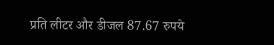प्रति लीटर और डीजल 87.67 रुपये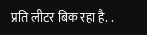प्रति लीटर बिक रहा है. .